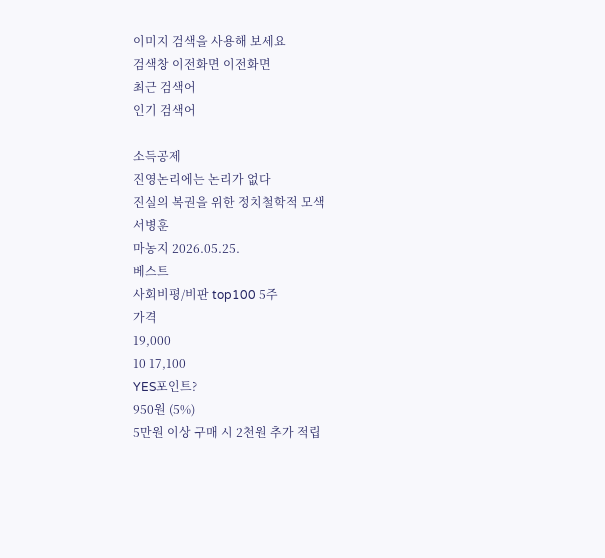이미지 검색을 사용해 보세요
검색창 이전화면 이전화면
최근 검색어
인기 검색어

소득공제
진영논리에는 논리가 없다
진실의 복권을 위한 정치철학적 모색
서병훈
마농지 2026.05.25.
베스트
사회비평/비판 top100 5주
가격
19,000
10 17,100
YES포인트?
950원 (5%)
5만원 이상 구매 시 2천원 추가 적립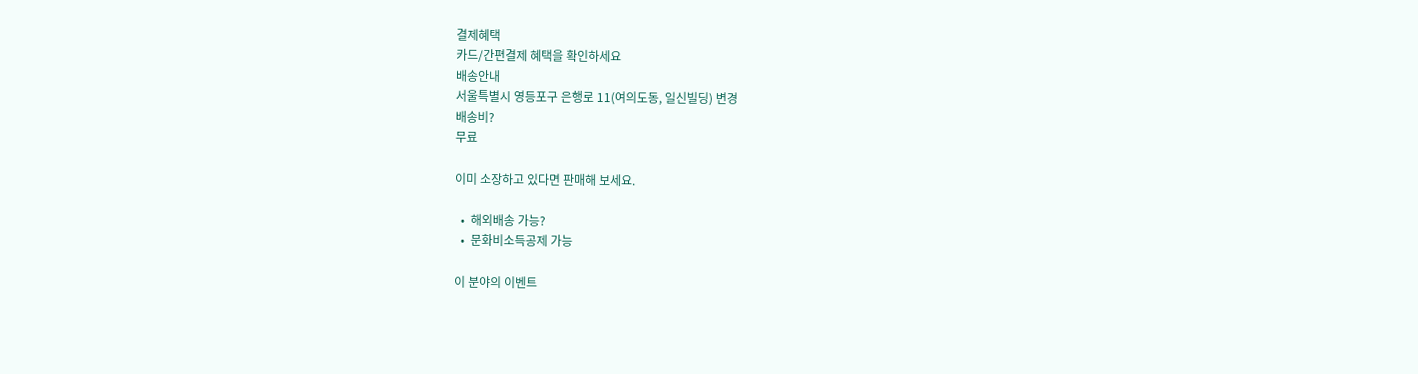결제혜택
카드/간편결제 혜택을 확인하세요
배송안내
서울특별시 영등포구 은행로 11(여의도동, 일신빌딩) 변경
배송비?
무료

이미 소장하고 있다면 판매해 보세요.

  •  해외배송 가능?
  •  문화비소득공제 가능

이 분야의 이벤트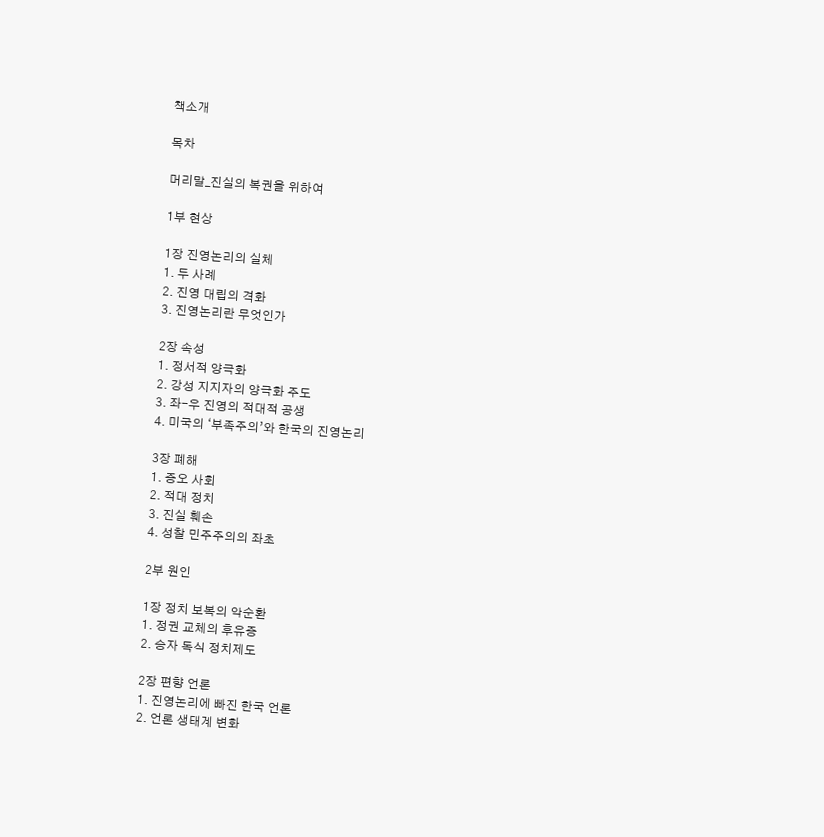책소개

목차

머리말_진실의 복권을 위하여

1부 현상

1장 진영논리의 실체
1. 두 사례
2. 진영 대립의 격화
3. 진영논리란 무엇인가

2장 속성
1. 정서적 양극화
2. 강성 지지자의 양극화 주도
3. 좌-우 진영의 적대적 공생
4. 미국의 ‘부족주의’와 한국의 진영논리

3장 폐해
1. 증오 사회
2. 적대 정치
3. 진실 훼손
4. 성찰 민주주의의 좌초

2부 원인

1장 정치 보복의 악순환
1. 정권 교체의 후유증
2. 승자 독식 정치제도

2장 편향 언론
1. 진영논리에 빠진 한국 언론
2. 언론 생태계 변화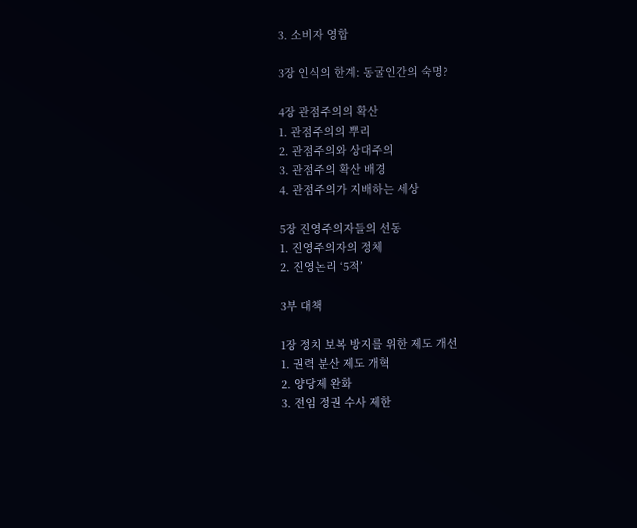3. 소비자 영합

3장 인식의 한계: 동굴인간의 숙명?

4장 관점주의의 확산
1. 관점주의의 뿌리
2. 관점주의와 상대주의
3. 관점주의 확산 배경
4. 관점주의가 지배하는 세상

5장 진영주의자들의 선동
1. 진영주의자의 정체
2. 진영논리 ‘5적’

3부 대책

1장 정치 보복 방지를 위한 제도 개선
1. 권력 분산 제도 개혁
2. 양당제 완화
3. 전임 정권 수사 제한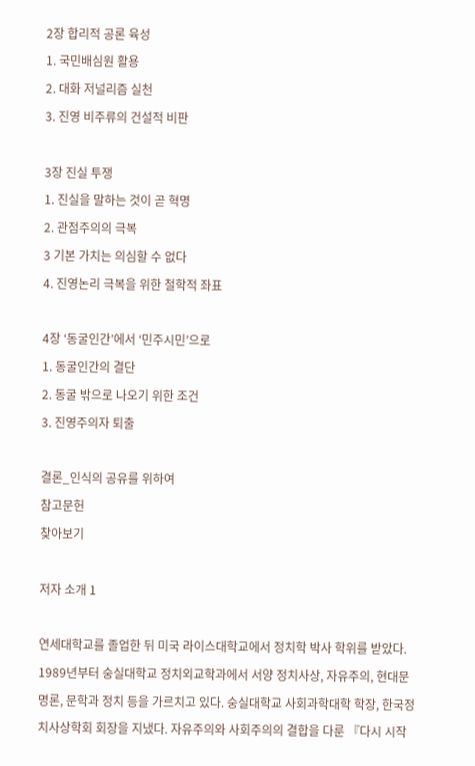2장 합리적 공론 육성
1. 국민배심원 활용
2. 대화 저널리즘 실천
3. 진영 비주류의 건설적 비판

3장 진실 투쟁
1. 진실을 말하는 것이 곧 혁명
2. 관점주의의 극복
3 기본 가치는 의심할 수 없다
4. 진영논리 극복을 위한 철학적 좌표

4장 ‘동굴인간’에서 ‘민주시민’으로
1. 동굴인간의 결단
2. 동굴 밖으로 나오기 위한 조건
3. 진영주의자 퇴출

결론_인식의 공유를 위하여
참고문헌
찾아보기

저자 소개 1

연세대학교를 졸업한 뒤 미국 라이스대학교에서 정치학 박사 학위를 받았다. 1989년부터 숭실대학교 정치외교학과에서 서양 정치사상, 자유주의, 현대문명론, 문학과 정치 등을 가르치고 있다. 숭실대학교 사회과학대학 학장, 한국정치사상학회 회장을 지냈다. 자유주의와 사회주의의 결합을 다룬 『다시 시작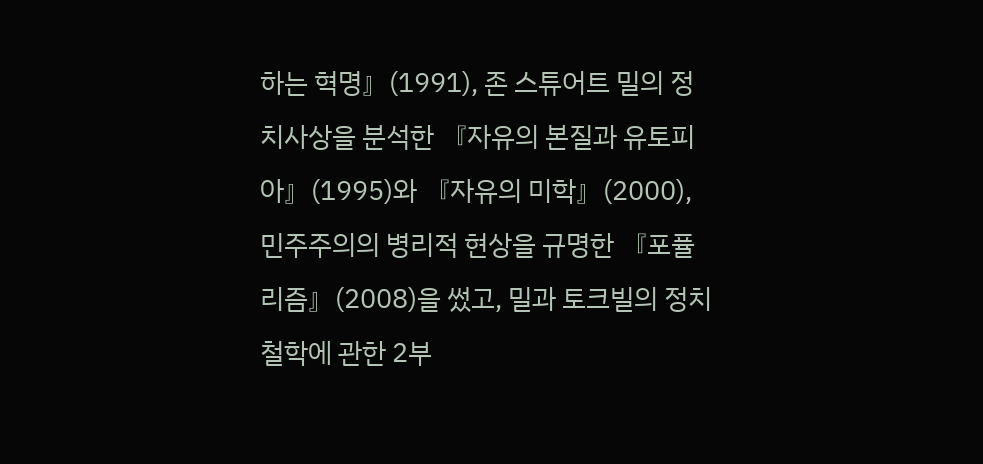하는 혁명』(1991), 존 스튜어트 밀의 정치사상을 분석한 『자유의 본질과 유토피아』(1995)와 『자유의 미학』(2000), 민주주의의 병리적 현상을 규명한 『포퓰리즘』(2008)을 썼고, 밀과 토크빌의 정치철학에 관한 2부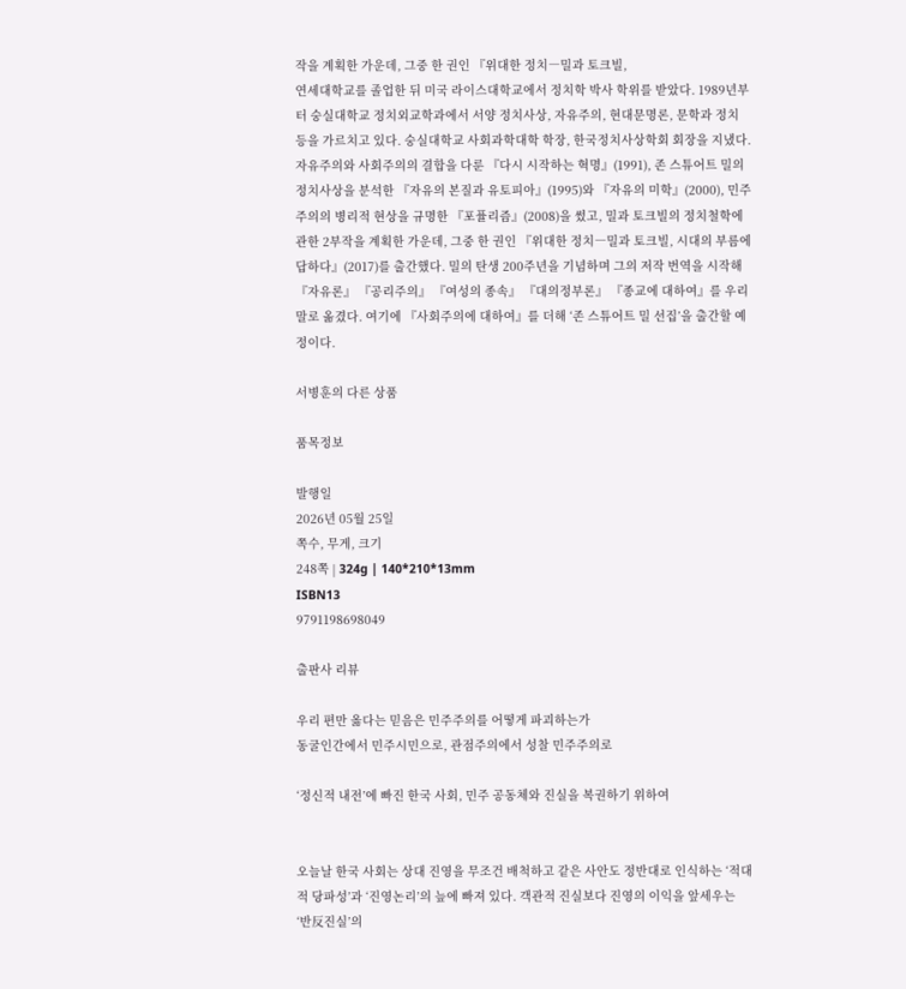작을 계획한 가운데, 그중 한 권인 『위대한 정치―밀과 토크빌,
연세대학교를 졸업한 뒤 미국 라이스대학교에서 정치학 박사 학위를 받았다. 1989년부터 숭실대학교 정치외교학과에서 서양 정치사상, 자유주의, 현대문명론, 문학과 정치 등을 가르치고 있다. 숭실대학교 사회과학대학 학장, 한국정치사상학회 회장을 지냈다. 자유주의와 사회주의의 결합을 다룬 『다시 시작하는 혁명』(1991), 존 스튜어트 밀의 정치사상을 분석한 『자유의 본질과 유토피아』(1995)와 『자유의 미학』(2000), 민주주의의 병리적 현상을 규명한 『포퓰리즘』(2008)을 썼고, 밀과 토크빌의 정치철학에 관한 2부작을 계획한 가운데, 그중 한 권인 『위대한 정치―밀과 토크빌, 시대의 부름에 답하다』(2017)를 출간했다. 밀의 탄생 200주년을 기념하며 그의 저작 번역을 시작해 『자유론』 『공리주의』 『여성의 종속』 『대의정부론』 『종교에 대하여』를 우리말로 옮겼다. 여기에 『사회주의에 대하여』를 더해 ‘존 스튜어트 밀 선집’을 출간할 예정이다.

서병훈의 다른 상품

품목정보

발행일
2026년 05월 25일
쪽수, 무게, 크기
248쪽 | 324g | 140*210*13mm
ISBN13
9791198698049

출판사 리뷰

우리 편만 옳다는 믿음은 민주주의를 어떻게 파괴하는가
동굴인간에서 민주시민으로, 관점주의에서 성찰 민주주의로

‘정신적 내전’에 빠진 한국 사회, 민주 공동체와 진실을 복권하기 위하여


오늘날 한국 사회는 상대 진영을 무조건 배척하고 같은 사안도 정반대로 인식하는 ‘적대적 당파성’과 ‘진영논리’의 늪에 빠져 있다. 객관적 진실보다 진영의 이익을 앞세우는 ‘반反진실’의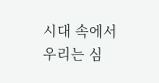시대 속에서 우리는 심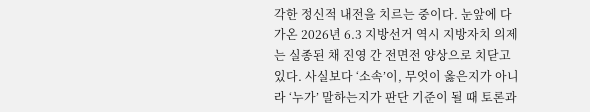각한 정신적 내전을 치르는 중이다. 눈앞에 다가온 2026년 6.3 지방선거 역시 지방자치 의제는 실종된 채 진영 간 전면전 양상으로 치닫고 있다. 사실보다 ‘소속’이, 무엇이 옳은지가 아니라 ‘누가’ 말하는지가 판단 기준이 될 때 토론과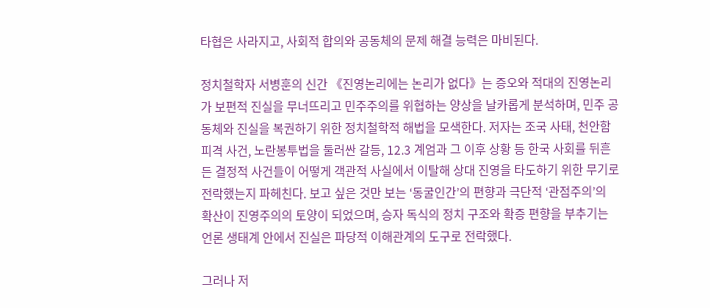타협은 사라지고, 사회적 합의와 공동체의 문제 해결 능력은 마비된다.

정치철학자 서병훈의 신간 《진영논리에는 논리가 없다》는 증오와 적대의 진영논리가 보편적 진실을 무너뜨리고 민주주의를 위협하는 양상을 날카롭게 분석하며, 민주 공동체와 진실을 복권하기 위한 정치철학적 해법을 모색한다. 저자는 조국 사태, 천안함 피격 사건, 노란봉투법을 둘러싼 갈등, 12.3 계엄과 그 이후 상황 등 한국 사회를 뒤흔든 결정적 사건들이 어떻게 객관적 사실에서 이탈해 상대 진영을 타도하기 위한 무기로 전락했는지 파헤친다. 보고 싶은 것만 보는 ‘동굴인간’의 편향과 극단적 ‘관점주의’의 확산이 진영주의의 토양이 되었으며, 승자 독식의 정치 구조와 확증 편향을 부추기는 언론 생태계 안에서 진실은 파당적 이해관계의 도구로 전락했다.

그러나 저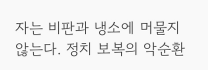자는 비판과 냉소에 머물지 않는다. 정치 보복의 악순환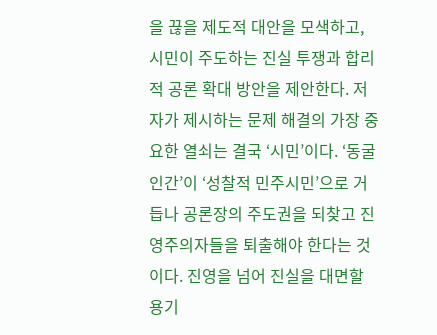을 끊을 제도적 대안을 모색하고, 시민이 주도하는 진실 투쟁과 합리적 공론 확대 방안을 제안한다. 저자가 제시하는 문제 해결의 가장 중요한 열쇠는 결국 ‘시민’이다. ‘동굴인간’이 ‘성찰적 민주시민’으로 거듭나 공론장의 주도권을 되찾고 진영주의자들을 퇴출해야 한다는 것이다. 진영을 넘어 진실을 대면할 용기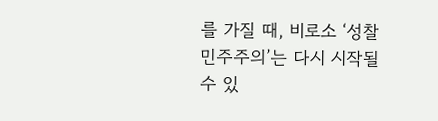를 가질 때, 비로소 ‘성찰 민주주의’는 다시 시작될 수 있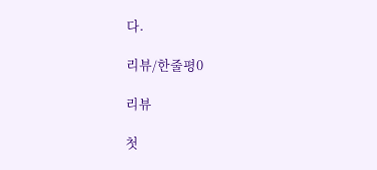다.

리뷰/한줄평0

리뷰

첫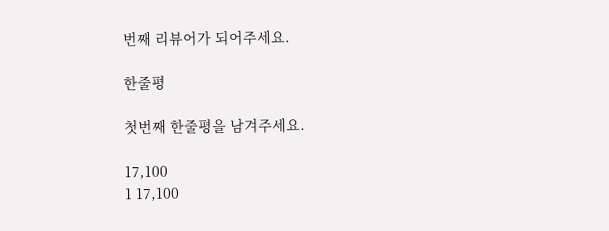번째 리뷰어가 되어주세요.

한줄평

첫번째 한줄평을 남겨주세요.

17,100
1 17,100